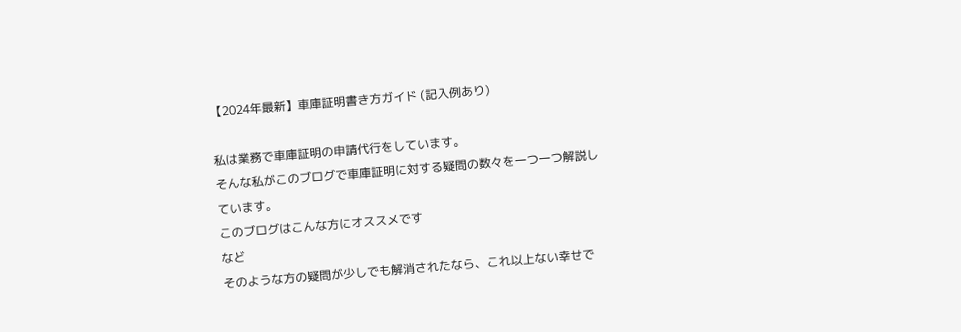【2024年最新】車庫証明書き方ガイド (記入例あり)

私は業務で車庫証明の申請代行をしています。
そんな私がこのブログで車庫証明に対する疑問の数々を一つ一つ解説しています。
このブログはこんな方にオススメです
など
そのような方の疑問が少しでも解消されたなら、これ以上ない幸せで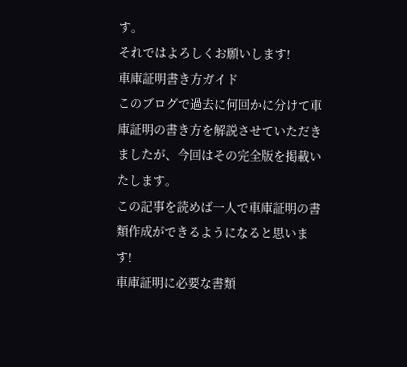す。
それではよろしくお願いします!
車庫証明書き方ガイド
このブログで過去に何回かに分けて車庫証明の書き方を解説させていただきましたが、今回はその完全版を掲載いたします。
この記事を読めば一人で車庫証明の書類作成ができるようになると思います!
車庫証明に必要な書類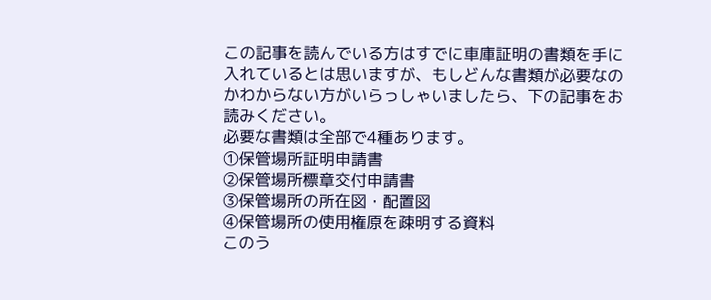この記事を読んでいる方はすでに車庫証明の書類を手に入れているとは思いますが、もしどんな書類が必要なのかわからない方がいらっしゃいましたら、下の記事をお読みください。
必要な書類は全部で4種あります。
①保管場所証明申請書
②保管場所標章交付申請書
③保管場所の所在図・配置図
④保管場所の使用権原を疎明する資料
このう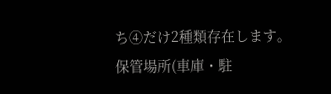ち④だけ2種類存在します。保管場所(車庫・駐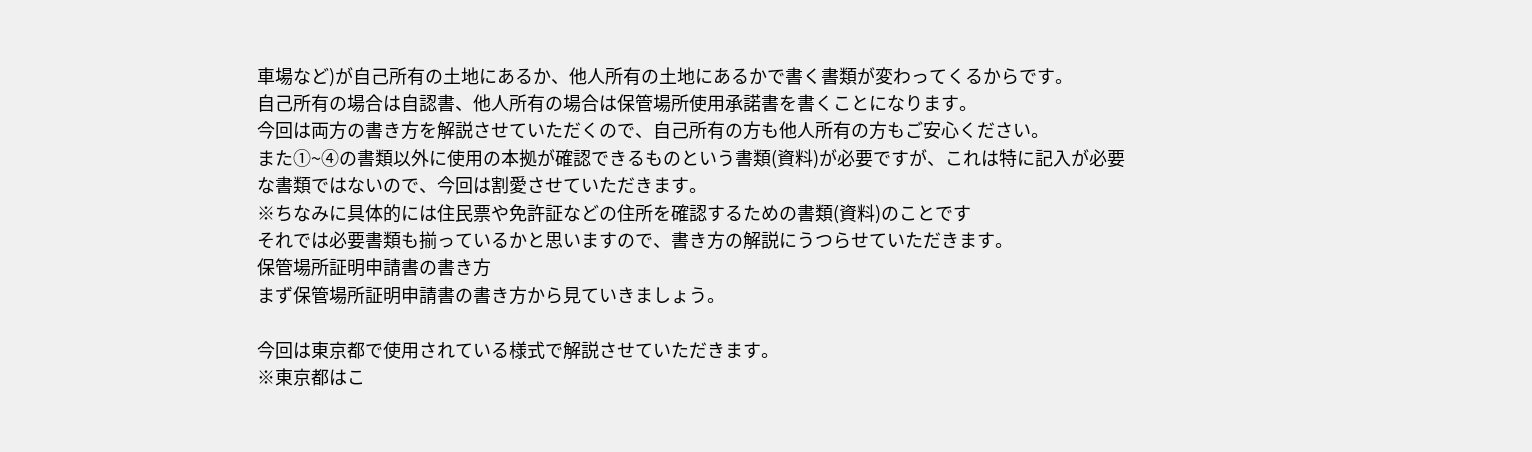車場など)が自己所有の土地にあるか、他人所有の土地にあるかで書く書類が変わってくるからです。
自己所有の場合は自認書、他人所有の場合は保管場所使用承諾書を書くことになります。
今回は両方の書き方を解説させていただくので、自己所有の方も他人所有の方もご安心ください。
また①~④の書類以外に使用の本拠が確認できるものという書類(資料)が必要ですが、これは特に記入が必要な書類ではないので、今回は割愛させていただきます。
※ちなみに具体的には住民票や免許証などの住所を確認するための書類(資料)のことです
それでは必要書類も揃っているかと思いますので、書き方の解説にうつらせていただきます。
保管場所証明申請書の書き方
まず保管場所証明申請書の書き方から見ていきましょう。

今回は東京都で使用されている様式で解説させていただきます。
※東京都はこ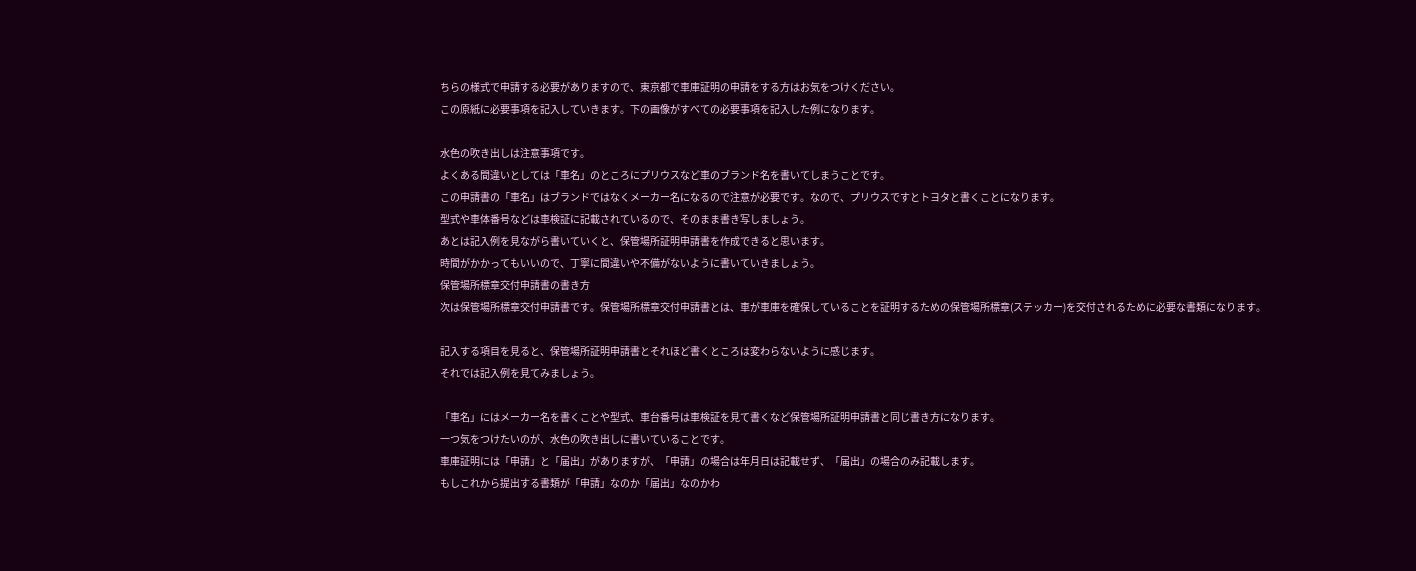ちらの様式で申請する必要がありますので、東京都で車庫証明の申請をする方はお気をつけください。
この原紙に必要事項を記入していきます。下の画像がすべての必要事項を記入した例になります。

水色の吹き出しは注意事項です。
よくある間違いとしては「車名」のところにプリウスなど車のブランド名を書いてしまうことです。
この申請書の「車名」はブランドではなくメーカー名になるので注意が必要です。なので、プリウスですとトヨタと書くことになります。
型式や車体番号などは車検証に記載されているので、そのまま書き写しましょう。
あとは記入例を見ながら書いていくと、保管場所証明申請書を作成できると思います。
時間がかかってもいいので、丁寧に間違いや不備がないように書いていきましょう。
保管場所標章交付申請書の書き方
次は保管場所標章交付申請書です。保管場所標章交付申請書とは、車が車庫を確保していることを証明するための保管場所標章(ステッカー)を交付されるために必要な書類になります。

記入する項目を見ると、保管場所証明申請書とそれほど書くところは変わらないように感じます。
それでは記入例を見てみましょう。

「車名」にはメーカー名を書くことや型式、車台番号は車検証を見て書くなど保管場所証明申請書と同じ書き方になります。
一つ気をつけたいのが、水色の吹き出しに書いていることです。
車庫証明には「申請」と「届出」がありますが、「申請」の場合は年月日は記載せず、「届出」の場合のみ記載します。
もしこれから提出する書類が「申請」なのか「届出」なのかわ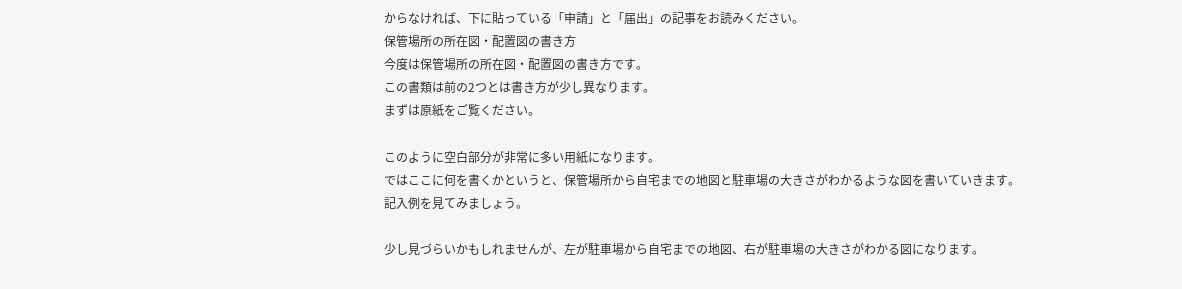からなければ、下に貼っている「申請」と「届出」の記事をお読みください。
保管場所の所在図・配置図の書き方
今度は保管場所の所在図・配置図の書き方です。
この書類は前の2つとは書き方が少し異なります。
まずは原紙をご覧ください。

このように空白部分が非常に多い用紙になります。
ではここに何を書くかというと、保管場所から自宅までの地図と駐車場の大きさがわかるような図を書いていきます。
記入例を見てみましょう。

少し見づらいかもしれませんが、左が駐車場から自宅までの地図、右が駐車場の大きさがわかる図になります。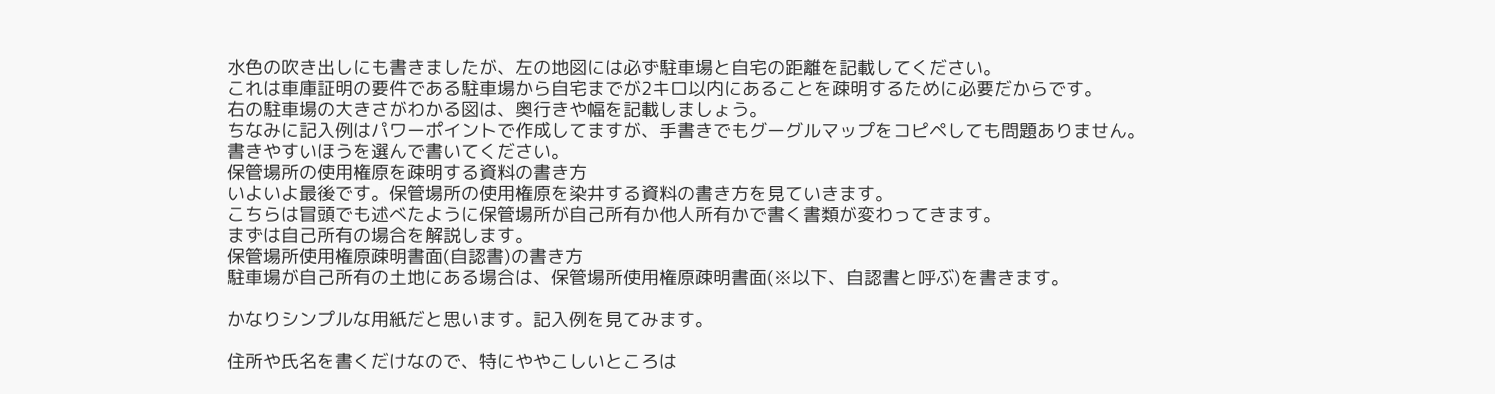水色の吹き出しにも書きましたが、左の地図には必ず駐車場と自宅の距離を記載してください。
これは車庫証明の要件である駐車場から自宅までが2キロ以内にあることを疎明するために必要だからです。
右の駐車場の大きさがわかる図は、奥行きや幅を記載しましょう。
ちなみに記入例はパワーポイントで作成してますが、手書きでもグーグルマップをコピペしても問題ありません。
書きやすいほうを選んで書いてください。
保管場所の使用権原を疎明する資料の書き方
いよいよ最後です。保管場所の使用権原を染井する資料の書き方を見ていきます。
こちらは冒頭でも述べたように保管場所が自己所有か他人所有かで書く書類が変わってきます。
まずは自己所有の場合を解説します。
保管場所使用権原疎明書面(自認書)の書き方
駐車場が自己所有の土地にある場合は、保管場所使用権原疎明書面(※以下、自認書と呼ぶ)を書きます。

かなりシンプルな用紙だと思います。記入例を見てみます。

住所や氏名を書くだけなので、特にややこしいところは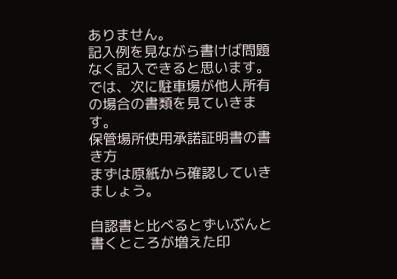ありません。
記入例を見ながら書けば問題なく記入できると思います。
では、次に駐車場が他人所有の場合の書類を見ていきます。
保管場所使用承諾証明書の書き方
まずは原紙から確認していきましょう。

自認書と比べるとずいぶんと書くところが増えた印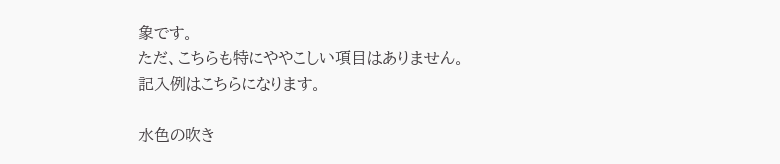象です。
ただ、こちらも特にややこしい項目はありません。
記入例はこちらになります。

水色の吹き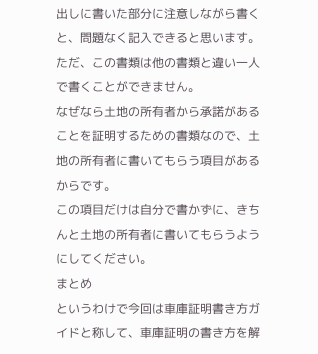出しに書いた部分に注意しながら書くと、問題なく記入できると思います。
ただ、この書類は他の書類と違い一人で書くことができません。
なぜなら土地の所有者から承諾があることを証明するための書類なので、土地の所有者に書いてもらう項目があるからです。
この項目だけは自分で書かずに、きちんと土地の所有者に書いてもらうようにしてください。
まとめ
というわけで今回は車庫証明書き方ガイドと称して、車庫証明の書き方を解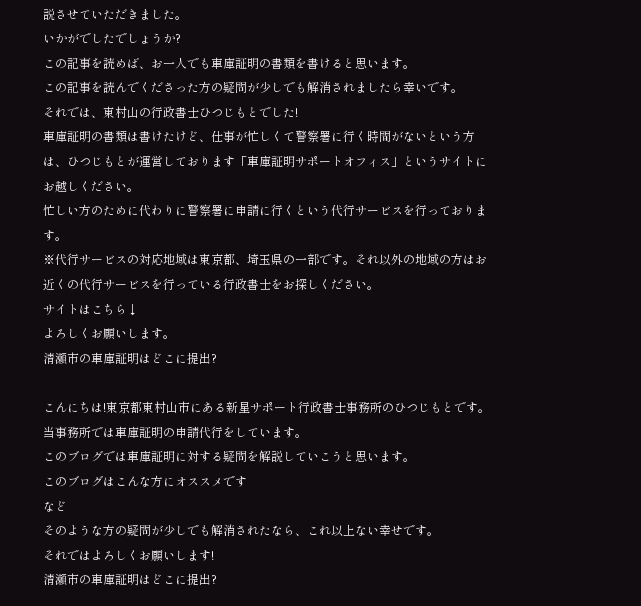説させていただきました。
いかがでしたでしょうか?
この記事を読めば、お一人でも車庫証明の書類を書けると思います。
この記事を読んでくださった方の疑問が少しでも解消されましたら幸いです。
それでは、東村山の行政書士ひつじもとでした!
車庫証明の書類は書けたけど、仕事が忙しくて警察署に行く時間がないという方は、ひつじもとが運営しております「車庫証明サポートオフィス」というサイトにお越しください。
忙しい方のために代わりに警察署に申請に行くという代行サービスを行っております。
※代行サービスの対応地域は東京都、埼玉県の一部です。それ以外の地域の方はお近くの代行サービスを行っている行政書士をお探しください。
サイトはこちら↓
よろしくお願いします。
清瀬市の車庫証明はどこに提出?

こんにちは!東京都東村山市にある新星サポート行政書士事務所のひつじもとです。
当事務所では車庫証明の申請代行をしています。
このブログでは車庫証明に対する疑問を解説していこうと思います。
このブログはこんな方にオススメです
など
そのような方の疑問が少しでも解消されたなら、これ以上ない幸せです。
それではよろしくお願いします!
清瀬市の車庫証明はどこに提出?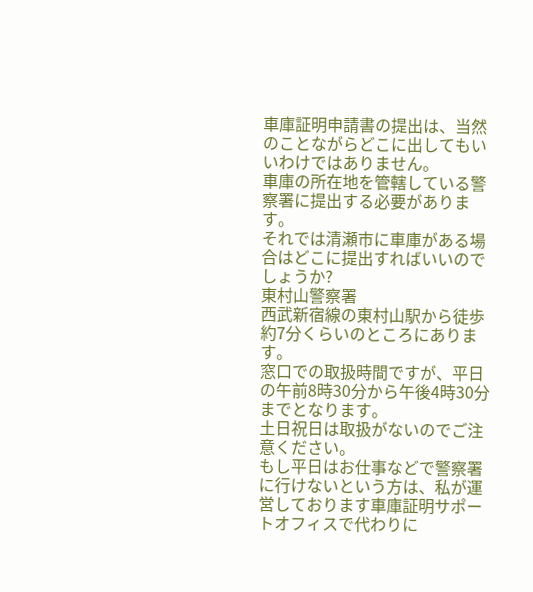車庫証明申請書の提出は、当然のことながらどこに出してもいいわけではありません。
車庫の所在地を管轄している警察署に提出する必要があります。
それでは清瀬市に車庫がある場合はどこに提出すればいいのでしょうか?
東村山警察署
西武新宿線の東村山駅から徒歩約7分くらいのところにあります。
窓口での取扱時間ですが、平日の午前8時30分から午後4時30分までとなります。
土日祝日は取扱がないのでご注意ください。
もし平日はお仕事などで警察署に行けないという方は、私が運営しております車庫証明サポートオフィスで代わりに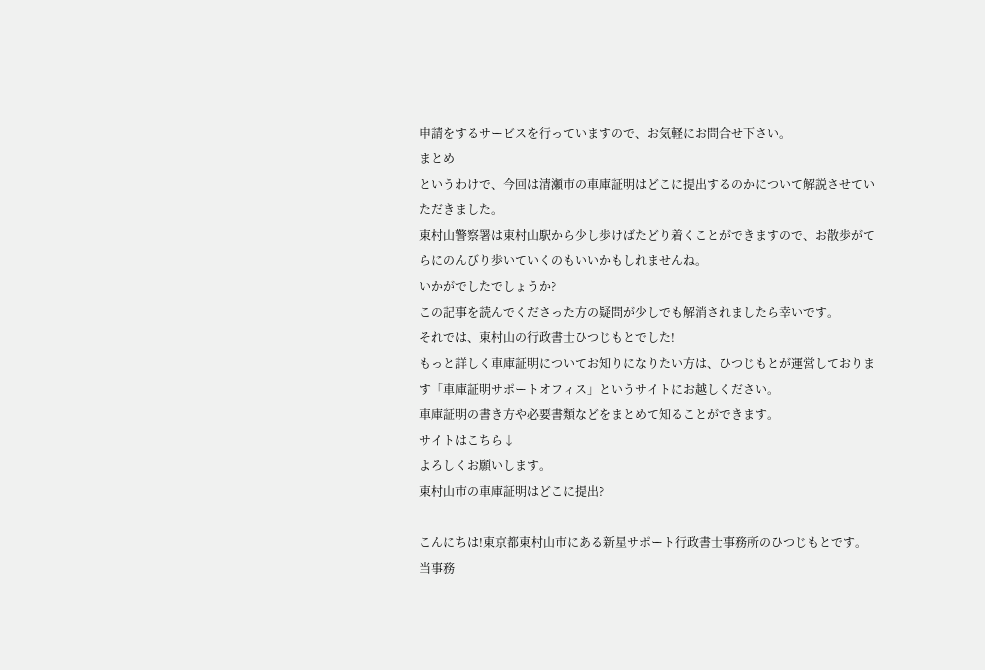申請をするサービスを行っていますので、お気軽にお問合せ下さい。
まとめ
というわけで、今回は清瀬市の車庫証明はどこに提出するのかについて解説させていただきました。
東村山警察署は東村山駅から少し歩けばたどり着くことができますので、お散歩がてらにのんびり歩いていくのもいいかもしれませんね。
いかがでしたでしょうか?
この記事を読んでくださった方の疑問が少しでも解消されましたら幸いです。
それでは、東村山の行政書士ひつじもとでした!
もっと詳しく車庫証明についてお知りになりたい方は、ひつじもとが運営しております「車庫証明サポートオフィス」というサイトにお越しください。
車庫証明の書き方や必要書類などをまとめて知ることができます。
サイトはこちら↓
よろしくお願いします。
東村山市の車庫証明はどこに提出?

こんにちは!東京都東村山市にある新星サポート行政書士事務所のひつじもとです。
当事務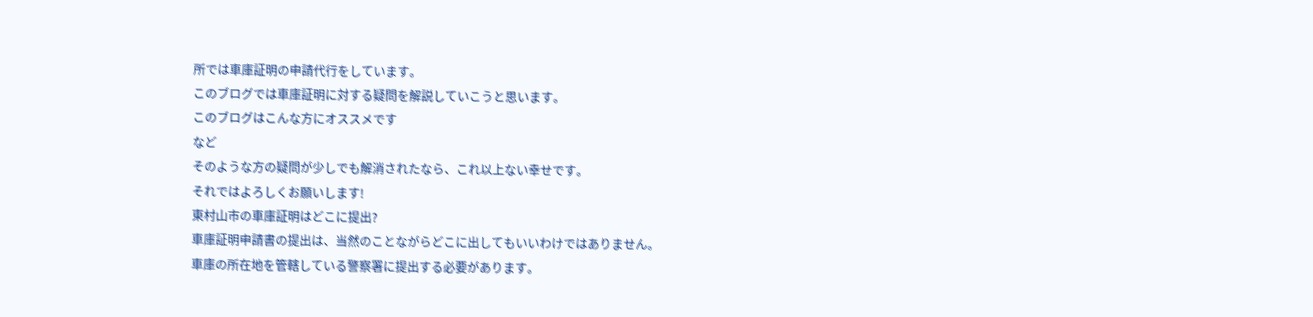所では車庫証明の申請代行をしています。
このブログでは車庫証明に対する疑問を解説していこうと思います。
このブログはこんな方にオススメです
など
そのような方の疑問が少しでも解消されたなら、これ以上ない幸せです。
それではよろしくお願いします!
東村山市の車庫証明はどこに提出?
車庫証明申請書の提出は、当然のことながらどこに出してもいいわけではありません。
車庫の所在地を管轄している警察署に提出する必要があります。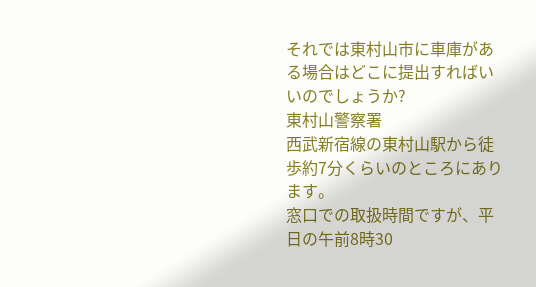それでは東村山市に車庫がある場合はどこに提出すればいいのでしょうか?
東村山警察署
西武新宿線の東村山駅から徒歩約7分くらいのところにあります。
窓口での取扱時間ですが、平日の午前8時30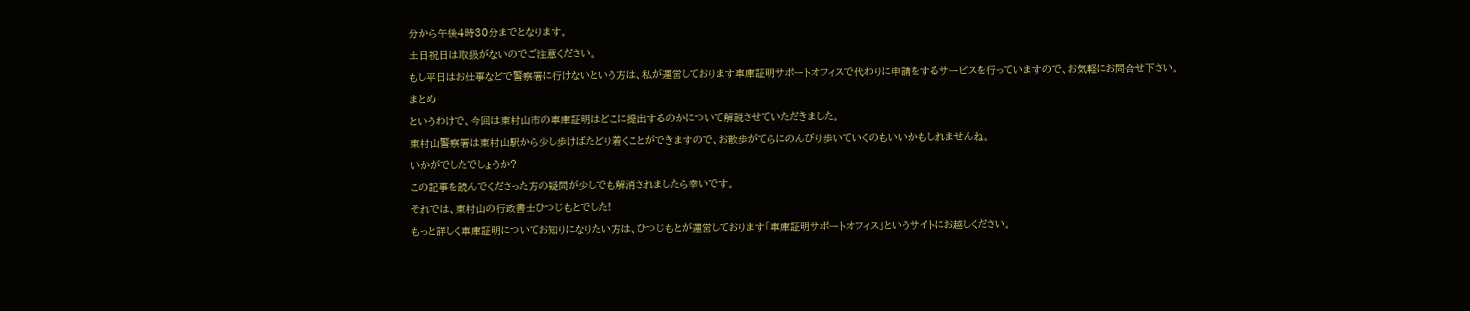分から午後4時30分までとなります。
土日祝日は取扱がないのでご注意ください。
もし平日はお仕事などで警察署に行けないという方は、私が運営しております車庫証明サポートオフィスで代わりに申請をするサービスを行っていますので、お気軽にお問合せ下さい。
まとめ
というわけで、今回は東村山市の車庫証明はどこに提出するのかについて解説させていただきました。
東村山警察署は東村山駅から少し歩けばたどり着くことができますので、お散歩がてらにのんびり歩いていくのもいいかもしれませんね。
いかがでしたでしょうか?
この記事を読んでくださった方の疑問が少しでも解消されましたら幸いです。
それでは、東村山の行政書士ひつじもとでした!
もっと詳しく車庫証明についてお知りになりたい方は、ひつじもとが運営しております「車庫証明サポートオフィス」というサイトにお越しください。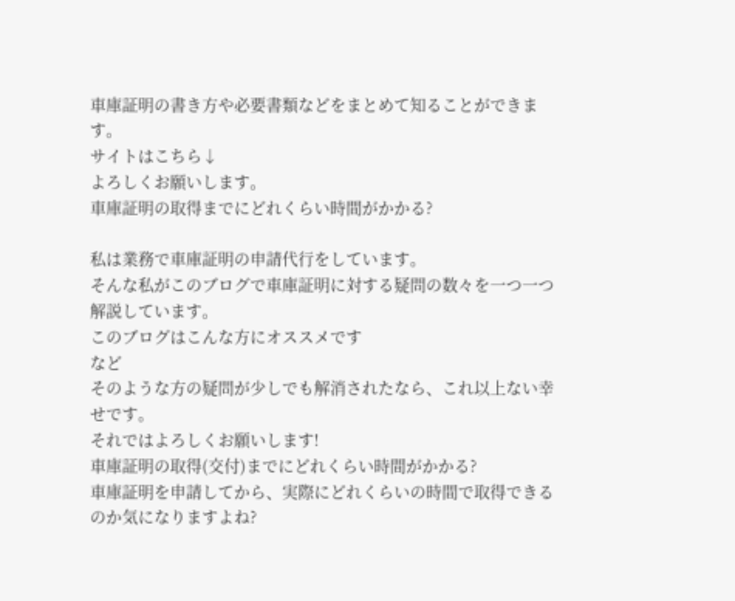車庫証明の書き方や必要書類などをまとめて知ることができます。
サイトはこちら↓
よろしくお願いします。
車庫証明の取得までにどれくらい時間がかかる?

私は業務で車庫証明の申請代行をしています。
そんな私がこのブログで車庫証明に対する疑問の数々を一つ一つ解説しています。
このブログはこんな方にオススメです
など
そのような方の疑問が少しでも解消されたなら、これ以上ない幸せです。
それではよろしくお願いします!
車庫証明の取得(交付)までにどれくらい時間がかかる?
車庫証明を申請してから、実際にどれくらいの時間で取得できるのか気になりますよね?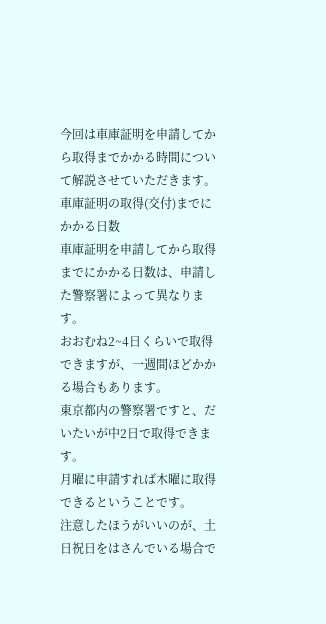今回は車庫証明を申請してから取得までかかる時間について解説させていただきます。
車庫証明の取得(交付)までにかかる日数
車庫証明を申請してから取得までにかかる日数は、申請した警察署によって異なります。
おおむね2~4日くらいで取得できますが、一週間ほどかかる場合もあります。
東京都内の警察署ですと、だいたいが中2日で取得できます。
月曜に申請すれば木曜に取得できるということです。
注意したほうがいいのが、土日祝日をはさんでいる場合で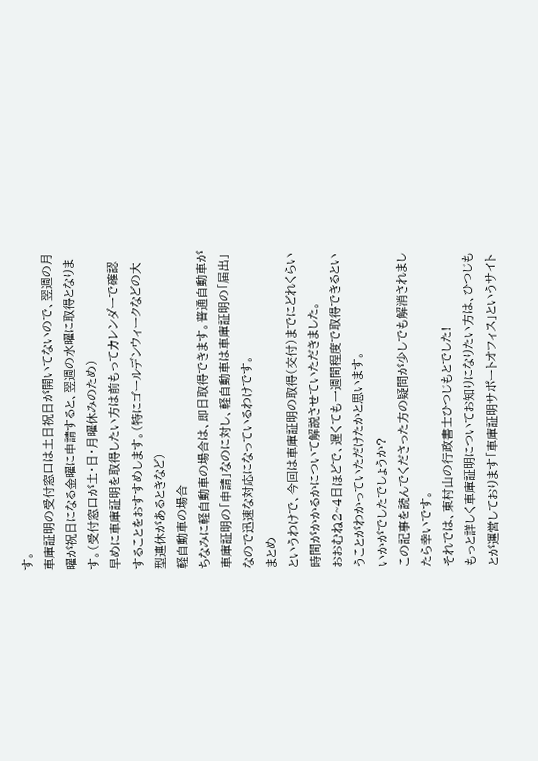す。
車庫証明の受付窓口は土日祝日が開いてないので、翌週の月曜が祝日になる金曜に申請すると、翌週の水曜に取得となります。(受付窓口が土・日・月曜休みのため)
早めに車庫証明を取得したい方は前もってカレンダーで確認することをおすすめします。(特にゴールデンウィークなどの大型連休があるときなど)
軽自動車の場合
ちなみに軽自動車の場合は、即日取得できます。普通自動車が車庫証明の「申請」なのに対し、軽自動車は車庫証明の「届出」なので迅速な対応になっているわけです。
まとめ
というわけで、今回は車庫証明の取得(交付)までにどれくらい時間がかかるかについて解説させていただきました。
おおむね2~4日ほどで、遅くても一週間程度で取得できるということがわかっていただけたかと思います。
いかがでしたでしょうか?
この記事を読んでくださった方の疑問が少しでも解消されましたら幸いです。
それでは、東村山の行政書士ひつじもとでした!
もっと詳しく車庫証明についてお知りになりたい方は、ひつじもとが運営しております「車庫証明サポートオフィス」というサイト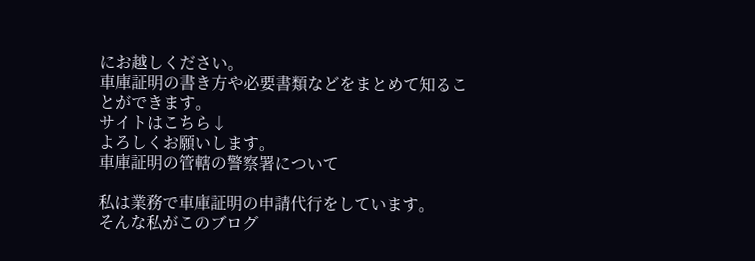にお越しください。
車庫証明の書き方や必要書類などをまとめて知ることができます。
サイトはこちら↓
よろしくお願いします。
車庫証明の管轄の警察署について

私は業務で車庫証明の申請代行をしています。
そんな私がこのブログ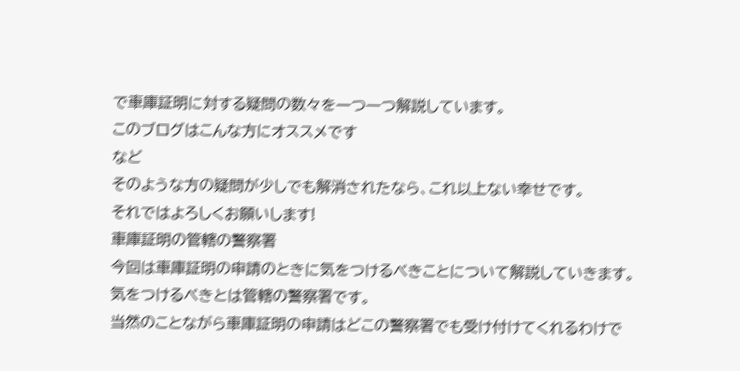で車庫証明に対する疑問の数々を一つ一つ解説しています。
このブログはこんな方にオススメです
など
そのような方の疑問が少しでも解消されたなら、これ以上ない幸せです。
それではよろしくお願いします!
車庫証明の管轄の警察署
今回は車庫証明の申請のときに気をつけるべきことについて解説していきます。
気をつけるべきとは管轄の警察署です。
当然のことながら車庫証明の申請はどこの警察署でも受け付けてくれるわけで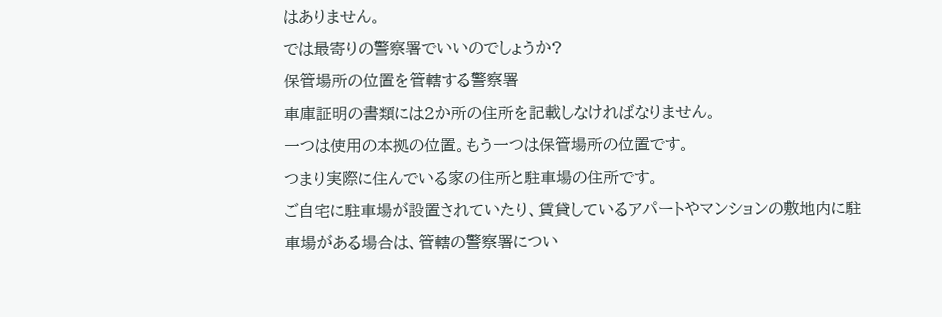はありません。
では最寄りの警察署でいいのでしょうか?
保管場所の位置を管轄する警察署
車庫証明の書類には2か所の住所を記載しなければなりません。
一つは使用の本拠の位置。もう一つは保管場所の位置です。
つまり実際に住んでいる家の住所と駐車場の住所です。
ご自宅に駐車場が設置されていたり、賃貸しているアパートやマンションの敷地内に駐車場がある場合は、管轄の警察署につい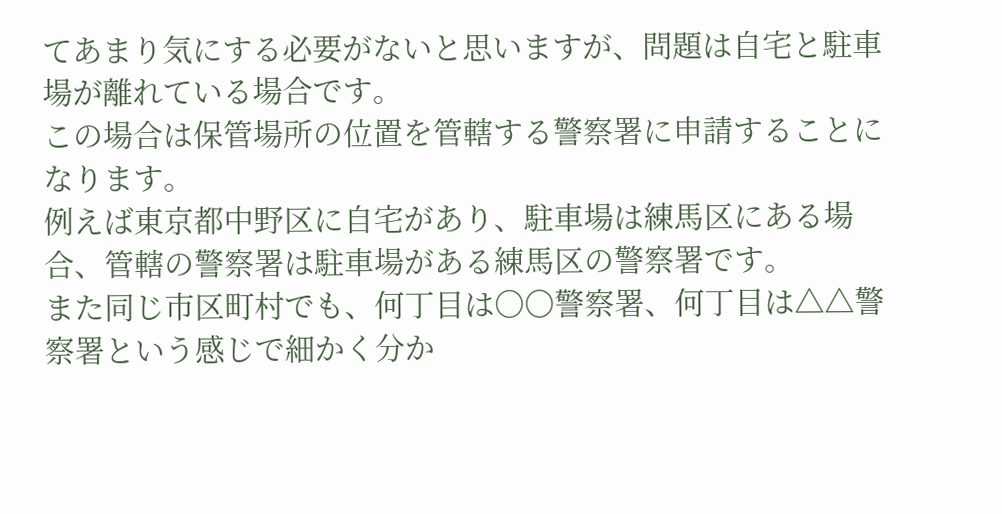てあまり気にする必要がないと思いますが、問題は自宅と駐車場が離れている場合です。
この場合は保管場所の位置を管轄する警察署に申請することになります。
例えば東京都中野区に自宅があり、駐車場は練馬区にある場合、管轄の警察署は駐車場がある練馬区の警察署です。
また同じ市区町村でも、何丁目は〇〇警察署、何丁目は△△警察署という感じで細かく分か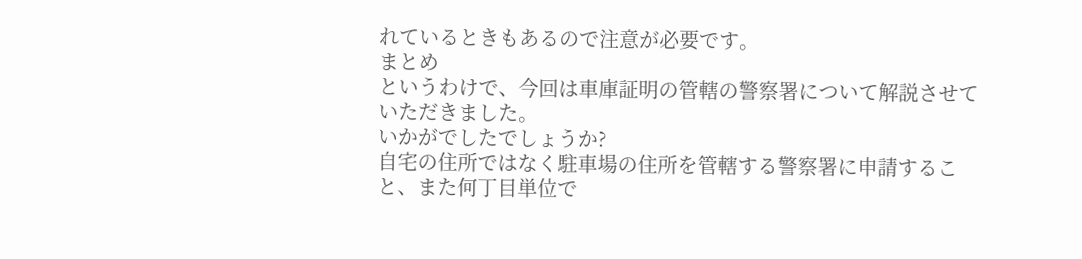れているときもあるので注意が必要です。
まとめ
というわけで、今回は車庫証明の管轄の警察署について解説させていただきました。
いかがでしたでしょうか?
自宅の住所ではなく駐車場の住所を管轄する警察署に申請すること、また何丁目単位で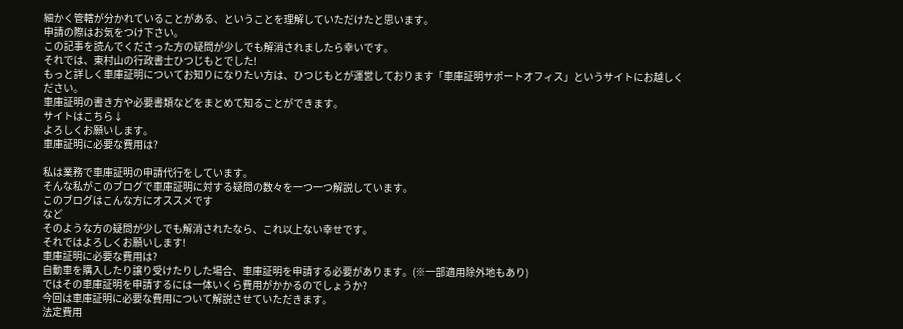細かく管轄が分かれていることがある、ということを理解していただけたと思います。
申請の際はお気をつけ下さい。
この記事を読んでくださった方の疑問が少しでも解消されましたら幸いです。
それでは、東村山の行政書士ひつじもとでした!
もっと詳しく車庫証明についてお知りになりたい方は、ひつじもとが運営しております「車庫証明サポートオフィス」というサイトにお越しください。
車庫証明の書き方や必要書類などをまとめて知ることができます。
サイトはこちら↓
よろしくお願いします。
車庫証明に必要な費用は?

私は業務で車庫証明の申請代行をしています。
そんな私がこのブログで車庫証明に対する疑問の数々を一つ一つ解説しています。
このブログはこんな方にオススメです
など
そのような方の疑問が少しでも解消されたなら、これ以上ない幸せです。
それではよろしくお願いします!
車庫証明に必要な費用は?
自動車を購入したり譲り受けたりした場合、車庫証明を申請する必要があります。(※一部適用除外地もあり)
ではその車庫証明を申請するには一体いくら費用がかかるのでしょうか?
今回は車庫証明に必要な費用について解説させていただきます。
法定費用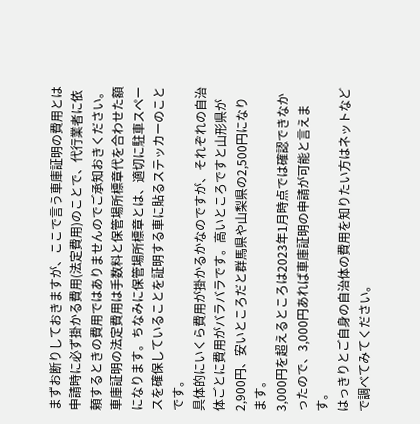まずお断りしておきますが、ここで言う車庫証明の費用とは申請時に必ず掛かる費用(法定費用)のことで、代行業者に依頼するときの費用ではありませんのでご承知おきください。
車庫証明の法定費用は手数料と保管場所標章代を合わせた額になります。ちなみに保管場所標章とは、適切に駐車スペースを確保していることを証明する車に貼るステッカーのことです。
具体的にいくら費用が掛かるかなのですが、それぞれの自治体ごとに費用がバラバラです。高いところですと山形県が2,900円、安いところだと群馬県や山梨県の2,500円になります。
3,000円を超えるところは2023年1月時点では確認できなかったので、3,000円あれば車庫証明の申請が可能と言えます。
はっきりとご自身の自治体の費用を知りたい方はネットなどで調べてみてください。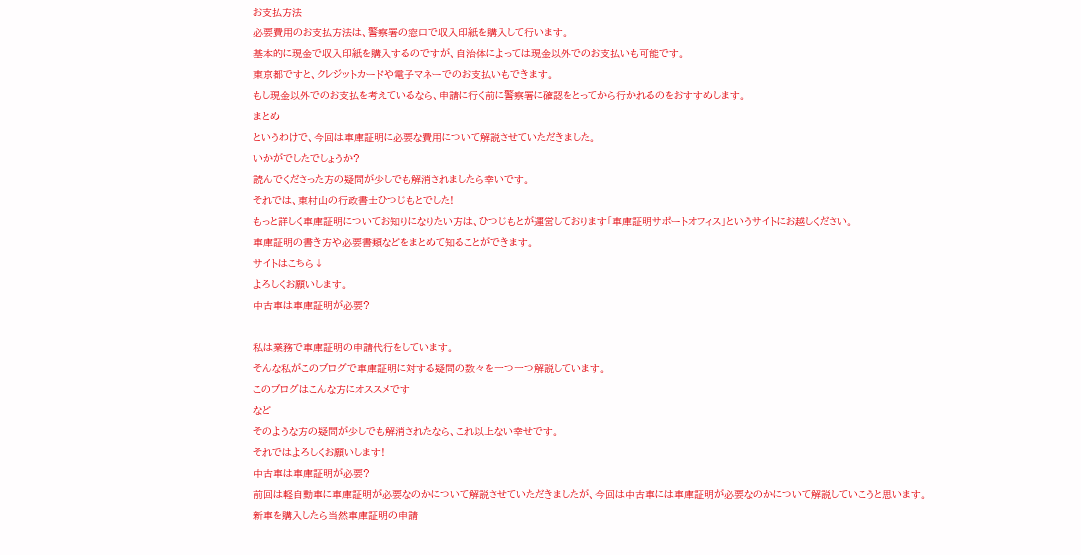お支払方法
必要費用のお支払方法は、警察署の窓口で収入印紙を購入して行います。
基本的に現金で収入印紙を購入するのですが、自治体によっては現金以外でのお支払いも可能です。
東京都ですと、クレジットカードや電子マネーでのお支払いもできます。
もし現金以外でのお支払を考えているなら、申請に行く前に警察署に確認をとってから行かれるのをおすすめします。
まとめ
というわけで、今回は車庫証明に必要な費用について解説させていただきました。
いかがでしたでしょうか?
読んでくださった方の疑問が少しでも解消されましたら幸いです。
それでは、東村山の行政書士ひつじもとでした!
もっと詳しく車庫証明についてお知りになりたい方は、ひつじもとが運営しております「車庫証明サポートオフィス」というサイトにお越しください。
車庫証明の書き方や必要書類などをまとめて知ることができます。
サイトはこちら↓
よろしくお願いします。
中古車は車庫証明が必要?

私は業務で車庫証明の申請代行をしています。
そんな私がこのブログで車庫証明に対する疑問の数々を一つ一つ解説しています。
このブログはこんな方にオススメです
など
そのような方の疑問が少しでも解消されたなら、これ以上ない幸せです。
それではよろしくお願いします!
中古車は車庫証明が必要?
前回は軽自動車に車庫証明が必要なのかについて解説させていただきましたが、今回は中古車には車庫証明が必要なのかについて解説していこうと思います。
新車を購入したら当然車庫証明の申請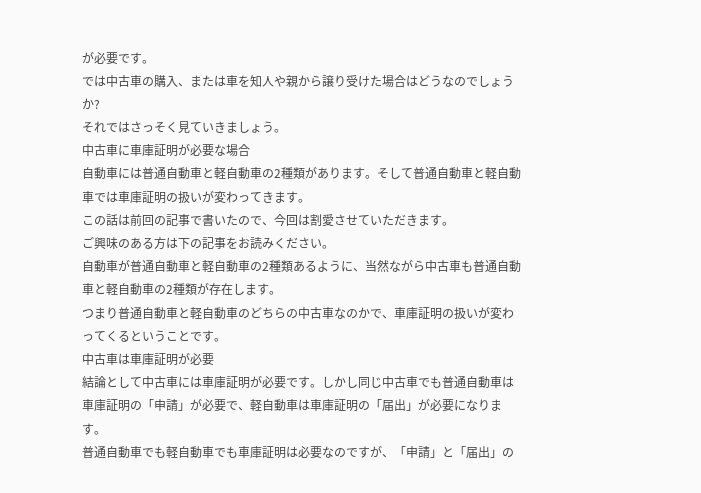が必要です。
では中古車の購入、または車を知人や親から譲り受けた場合はどうなのでしょうか?
それではさっそく見ていきましょう。
中古車に車庫証明が必要な場合
自動車には普通自動車と軽自動車の2種類があります。そして普通自動車と軽自動車では車庫証明の扱いが変わってきます。
この話は前回の記事で書いたので、今回は割愛させていただきます。
ご興味のある方は下の記事をお読みください。
自動車が普通自動車と軽自動車の2種類あるように、当然ながら中古車も普通自動車と軽自動車の2種類が存在します。
つまり普通自動車と軽自動車のどちらの中古車なのかで、車庫証明の扱いが変わってくるということです。
中古車は車庫証明が必要
結論として中古車には車庫証明が必要です。しかし同じ中古車でも普通自動車は車庫証明の「申請」が必要で、軽自動車は車庫証明の「届出」が必要になります。
普通自動車でも軽自動車でも車庫証明は必要なのですが、「申請」と「届出」の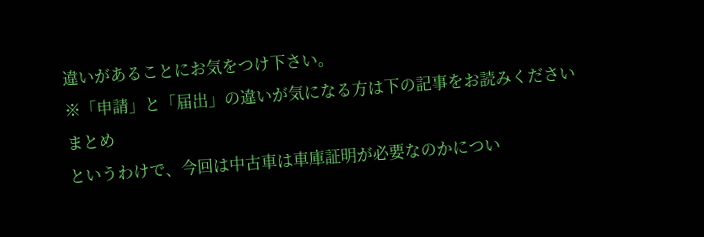違いがあることにお気をつけ下さい。
※「申請」と「届出」の違いが気になる方は下の記事をお読みください
まとめ
というわけで、今回は中古車は車庫証明が必要なのかについ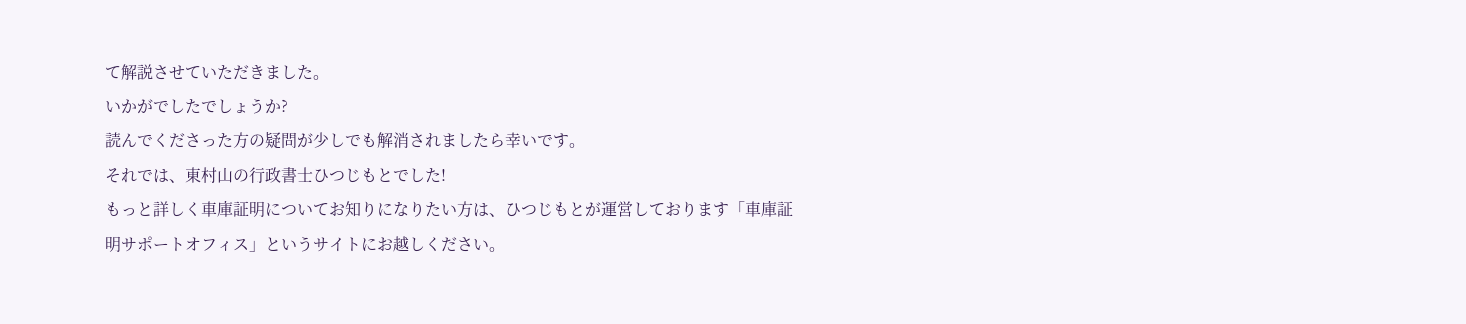て解説させていただきました。
いかがでしたでしょうか?
読んでくださった方の疑問が少しでも解消されましたら幸いです。
それでは、東村山の行政書士ひつじもとでした!
もっと詳しく車庫証明についてお知りになりたい方は、ひつじもとが運営しております「車庫証明サポートオフィス」というサイトにお越しください。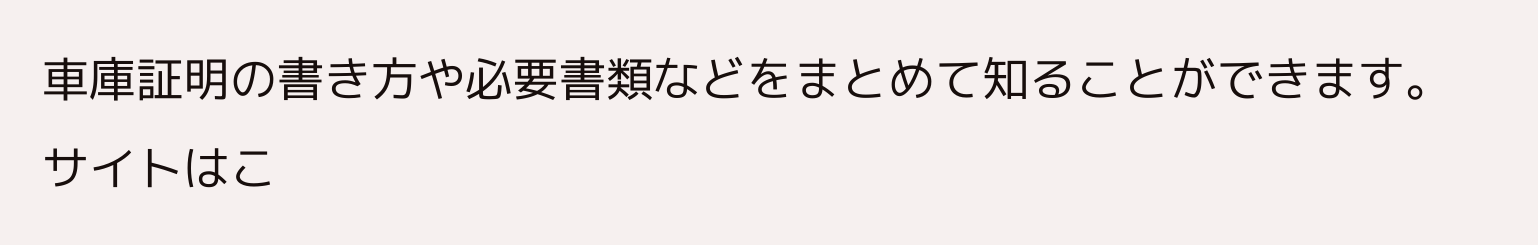車庫証明の書き方や必要書類などをまとめて知ることができます。
サイトはこ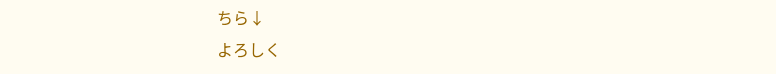ちら↓
よろしく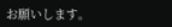お願いします。